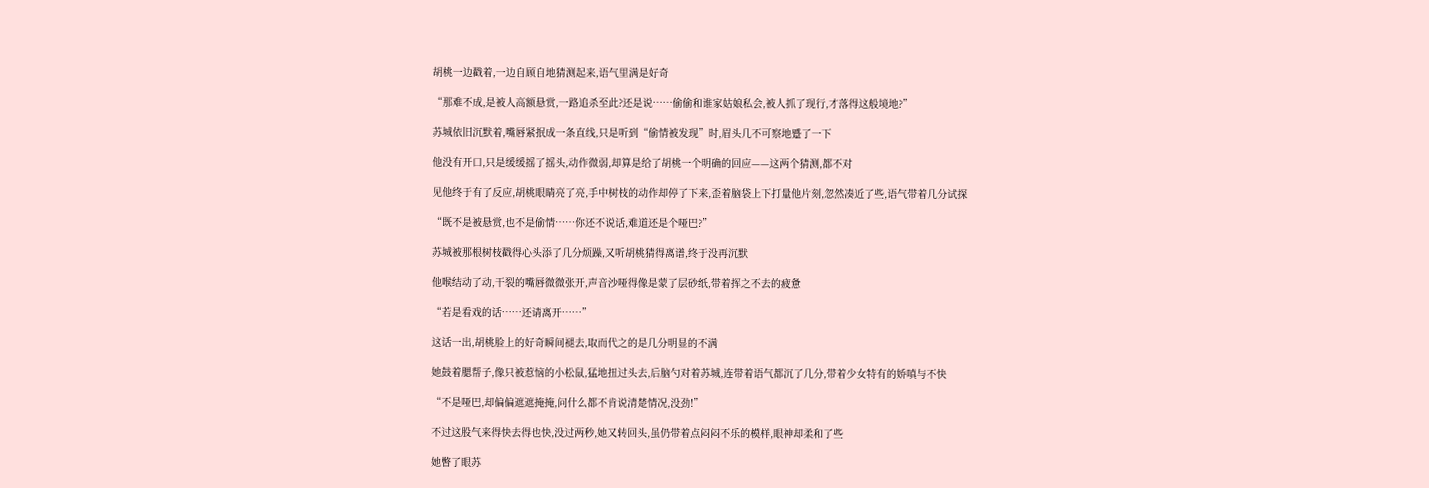胡桃一边戳着,一边自顾自地猜测起来,语气里满是好奇

“那难不成,是被人高额悬赏,一路追杀至此?还是说……偷偷和谁家姑娘私会,被人抓了现行,才落得这般境地?”

苏城依旧沉默着,嘴唇紧抿成一条直线,只是听到“偷情被发现”时,眉头几不可察地蹙了一下

他没有开口,只是缓缓摇了摇头,动作微弱,却算是给了胡桃一个明确的回应——这两个猜测,都不对

见他终于有了反应,胡桃眼睛亮了亮,手中树枝的动作却停了下来,歪着脑袋上下打量他片刻,忽然凑近了些,语气带着几分试探

“既不是被悬赏,也不是偷情……你还不说话,难道还是个哑巴?”

苏城被那根树枝戳得心头添了几分烦躁,又听胡桃猜得离谱,终于没再沉默

他喉结动了动,干裂的嘴唇微微张开,声音沙哑得像是蒙了层砂纸,带着挥之不去的疲惫

“若是看戏的话……还请离开……”

这话一出,胡桃脸上的好奇瞬间褪去,取而代之的是几分明显的不满

她鼓着腮帮子,像只被惹恼的小松鼠,猛地扭过头去,后脑勺对着苏城,连带着语气都沉了几分,带着少女特有的娇嗔与不快

“不是哑巴,却偏偏遮遮掩掩,问什么都不肯说清楚情况,没劲!”

不过这股气来得快去得也快,没过两秒,她又转回头,虽仍带着点闷闷不乐的模样,眼神却柔和了些

她瞥了眼苏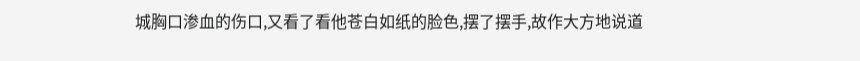城胸口渗血的伤口,又看了看他苍白如纸的脸色,摆了摆手,故作大方地说道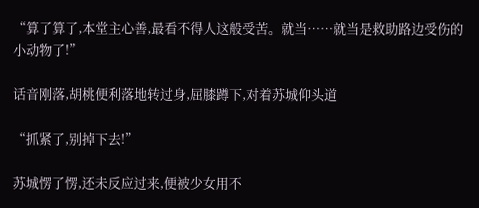“算了算了,本堂主心善,最看不得人这般受苦。就当……就当是救助路边受伤的小动物了!”

话音刚落,胡桃便利落地转过身,屈膝蹲下,对着苏城仰头道

“抓紧了,别掉下去!”

苏城愣了愣,还未反应过来,便被少女用不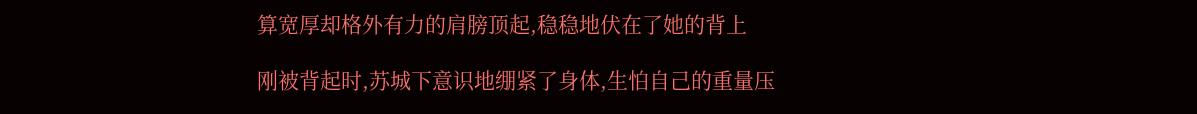算宽厚却格外有力的肩膀顶起,稳稳地伏在了她的背上

刚被背起时,苏城下意识地绷紧了身体,生怕自己的重量压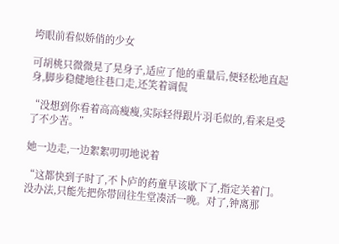垮眼前看似娇俏的少女

可胡桃只微微晃了晃身子,适应了他的重量后,便轻松地直起身,脚步稳健地往巷口走,还笑着调侃

“没想到你看着高高瘦瘦,实际轻得跟片羽毛似的,看来是受了不少苦。”

她一边走,一边絮絮叨叨地说着

“这都快到子时了,不卜庐的药童早该歇下了,指定关着门。没办法,只能先把你带回往生堂凑活一晚。对了,钟离那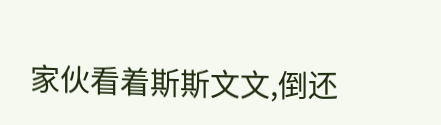家伙看着斯斯文文,倒还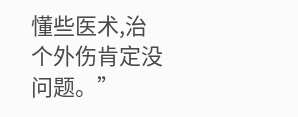懂些医术,治个外伤肯定没问题。”